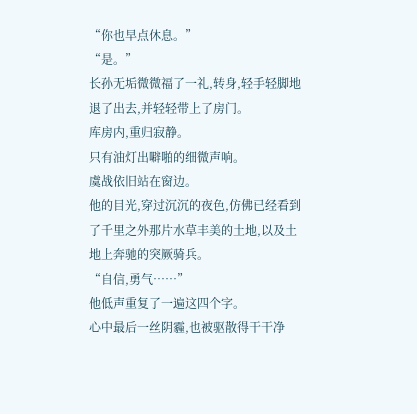“你也早点休息。”
“是。”
长孙无垢微微福了一礼,转身,轻手轻脚地退了出去,并轻轻带上了房门。
库房内,重归寂静。
只有油灯出噼啪的细微声响。
虞战依旧站在窗边。
他的目光,穿过沉沉的夜色,仿佛已经看到了千里之外那片水草丰美的土地,以及土地上奔驰的突厥骑兵。
“自信,勇气……”
他低声重复了一遍这四个字。
心中最后一丝阴霾,也被驱散得干干净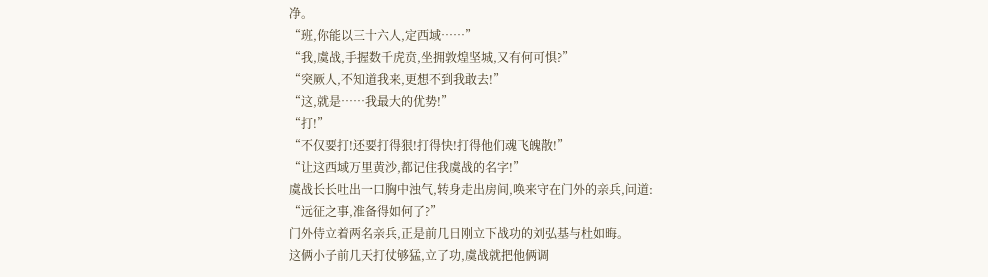净。
“班,你能以三十六人,定西域……”
“我,虞战,手握数千虎贲,坐拥敦煌坚城,又有何可惧?”
“突厥人,不知道我来,更想不到我敢去!”
“这,就是……我最大的优势!”
“打!”
“不仅要打!还要打得狠!打得快!打得他们魂飞魄散!”
“让这西域万里黄沙,都记住我虞战的名字!”
虞战长长吐出一口胸中浊气,转身走出房间,唤来守在门外的亲兵,问道:
“远征之事,准备得如何了?”
门外侍立着两名亲兵,正是前几日刚立下战功的刘弘基与杜如晦。
这俩小子前几天打仗够猛,立了功,虞战就把他俩调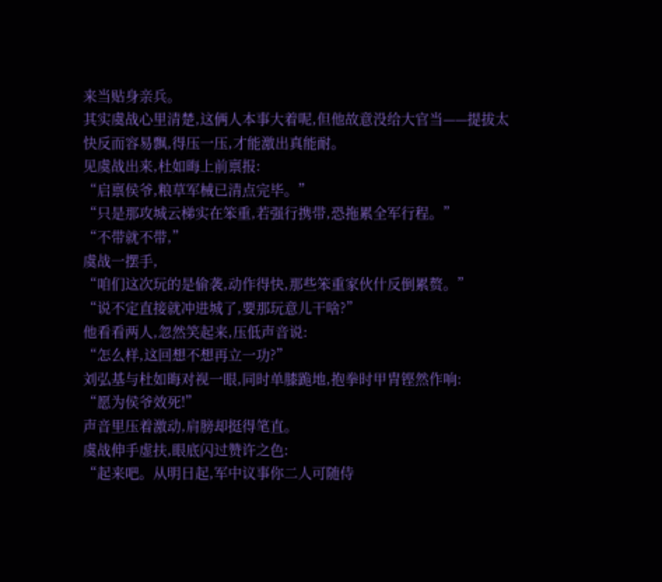来当贴身亲兵。
其实虞战心里清楚,这俩人本事大着呢,但他故意没给大官当——提拔太快反而容易飘,得压一压,才能激出真能耐。
见虞战出来,杜如晦上前禀报:
“启禀侯爷,粮草军械已清点完毕。”
“只是那攻城云梯实在笨重,若强行携带,恐拖累全军行程。”
“不带就不带,”
虞战一摆手,
“咱们这次玩的是偷袭,动作得快,那些笨重家伙什反倒累赘。”
“说不定直接就冲进城了,要那玩意儿干啥?”
他看看两人,忽然笑起来,压低声音说:
“怎么样,这回想不想再立一功?”
刘弘基与杜如晦对视一眼,同时单膝跪地,抱拳时甲胄铿然作响:
“愿为侯爷效死!”
声音里压着激动,肩膀却挺得笔直。
虞战伸手虚扶,眼底闪过赞许之色:
“起来吧。从明日起,军中议事你二人可随侍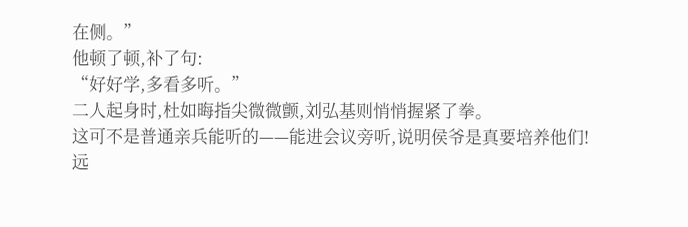在侧。”
他顿了顿,补了句:
“好好学,多看多听。”
二人起身时,杜如晦指尖微微颤,刘弘基则悄悄握紧了拳。
这可不是普通亲兵能听的——能进会议旁听,说明侯爷是真要培养他们!
远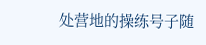处营地的操练号子随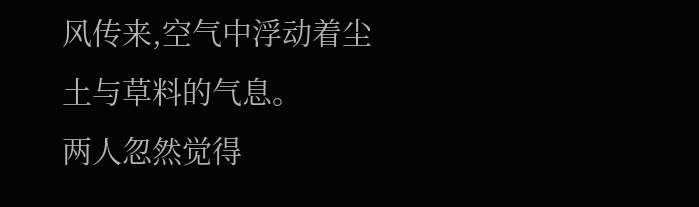风传来,空气中浮动着尘土与草料的气息。
两人忽然觉得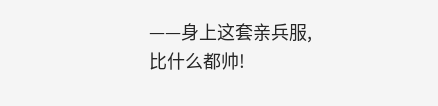——身上这套亲兵服,比什么都帅!